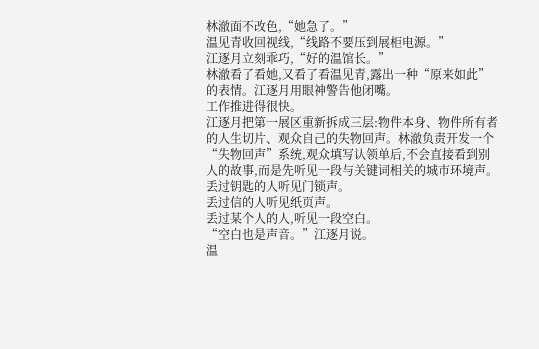林澈面不改色,“她急了。”
温见青收回视线,“线路不要压到展柜电源。”
江逐月立刻乖巧,“好的温馆长。”
林澈看了看她,又看了看温见青,露出一种“原来如此”的表情。江逐月用眼神警告他闭嘴。
工作推进得很快。
江逐月把第一展区重新拆成三层:物件本身、物件所有者的人生切片、观众自己的失物回声。林澈负责开发一个“失物回声”系统,观众填写认领单后,不会直接看到别人的故事,而是先听见一段与关键词相关的城市环境声。
丢过钥匙的人听见门锁声。
丢过信的人听见纸页声。
丢过某个人的人,听见一段空白。
“空白也是声音。”江逐月说。
温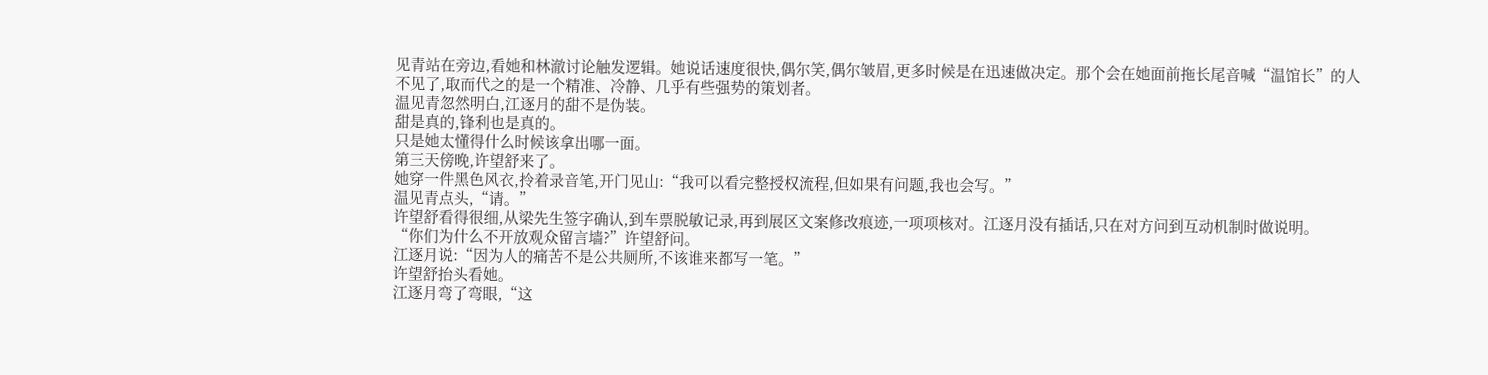见青站在旁边,看她和林澈讨论触发逻辑。她说话速度很快,偶尔笑,偶尔皱眉,更多时候是在迅速做决定。那个会在她面前拖长尾音喊“温馆长”的人不见了,取而代之的是一个精准、冷静、几乎有些强势的策划者。
温见青忽然明白,江逐月的甜不是伪装。
甜是真的,锋利也是真的。
只是她太懂得什么时候该拿出哪一面。
第三天傍晚,许望舒来了。
她穿一件黑色风衣,拎着录音笔,开门见山:“我可以看完整授权流程,但如果有问题,我也会写。”
温见青点头,“请。”
许望舒看得很细,从梁先生签字确认,到车票脱敏记录,再到展区文案修改痕迹,一项项核对。江逐月没有插话,只在对方问到互动机制时做说明。
“你们为什么不开放观众留言墙?”许望舒问。
江逐月说:“因为人的痛苦不是公共厕所,不该谁来都写一笔。”
许望舒抬头看她。
江逐月弯了弯眼,“这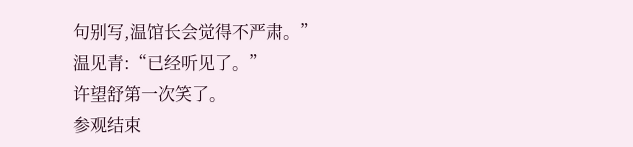句别写,温馆长会觉得不严肃。”
温见青:“已经听见了。”
许望舒第一次笑了。
参观结束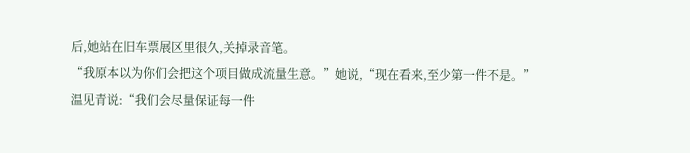后,她站在旧车票展区里很久,关掉录音笔。
“我原本以为你们会把这个项目做成流量生意。”她说,“现在看来,至少第一件不是。”
温见青说:“我们会尽量保证每一件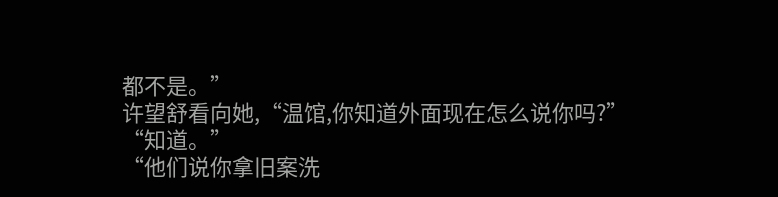都不是。”
许望舒看向她,“温馆,你知道外面现在怎么说你吗?”
“知道。”
“他们说你拿旧案洗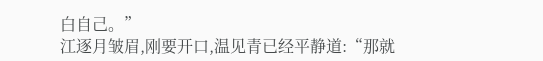白自己。”
江逐月皱眉,刚要开口,温见青已经平静道:“那就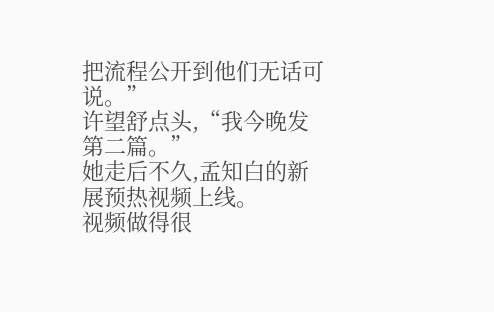把流程公开到他们无话可说。”
许望舒点头,“我今晚发第二篇。”
她走后不久,孟知白的新展预热视频上线。
视频做得很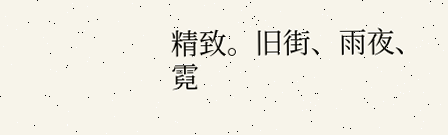精致。旧街、雨夜、霓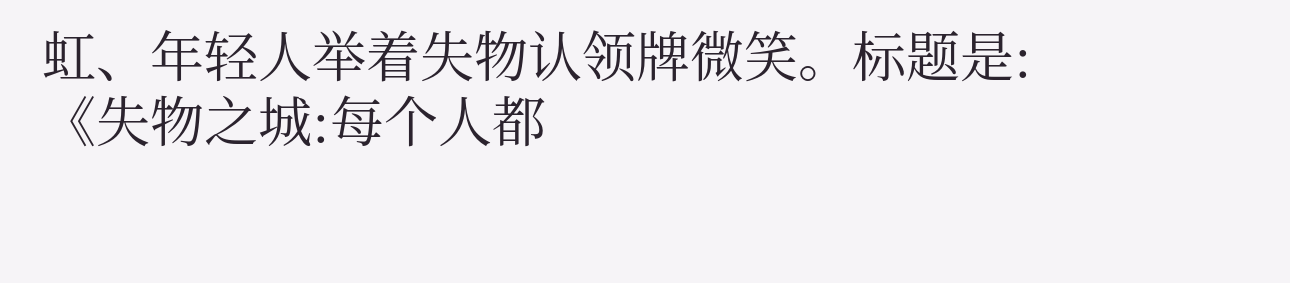虹、年轻人举着失物认领牌微笑。标题是:《失物之城:每个人都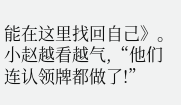能在这里找回自己》。
小赵越看越气,“他们连认领牌都做了!”